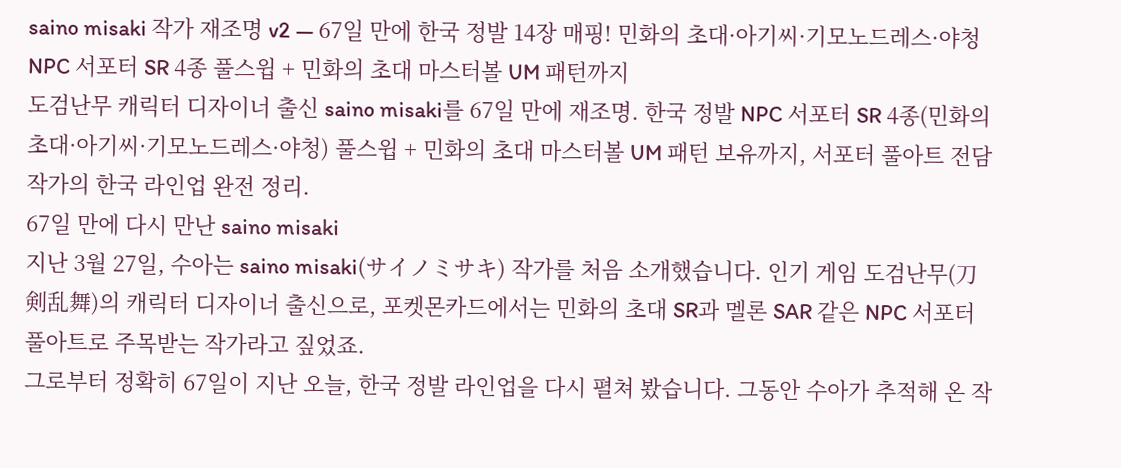saino misaki 작가 재조명 v2 — 67일 만에 한국 정발 14장 매핑! 민화의 초대·아기씨·기모노드레스·야청 NPC 서포터 SR 4종 풀스윕 + 민화의 초대 마스터볼 UM 패턴까지
도검난무 캐릭터 디자이너 출신 saino misaki를 67일 만에 재조명. 한국 정발 NPC 서포터 SR 4종(민화의 초대·아기씨·기모노드레스·야청) 풀스윕 + 민화의 초대 마스터볼 UM 패턴 보유까지, 서포터 풀아트 전담 작가의 한국 라인업 완전 정리.
67일 만에 다시 만난 saino misaki
지난 3월 27일, 수아는 saino misaki(サイノミサキ) 작가를 처음 소개했습니다. 인기 게임 도검난무(刀剣乱舞)의 캐릭터 디자이너 출신으로, 포켓몬카드에서는 민화의 초대 SR과 멜론 SAR 같은 NPC 서포터 풀아트로 주목받는 작가라고 짚었죠.
그로부터 정확히 67일이 지난 오늘, 한국 정발 라인업을 다시 펼쳐 봤습니다. 그동안 수아가 추적해 온 작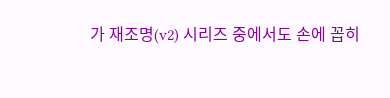가 재조명(v2) 시리즈 중에서도 손에 꼽히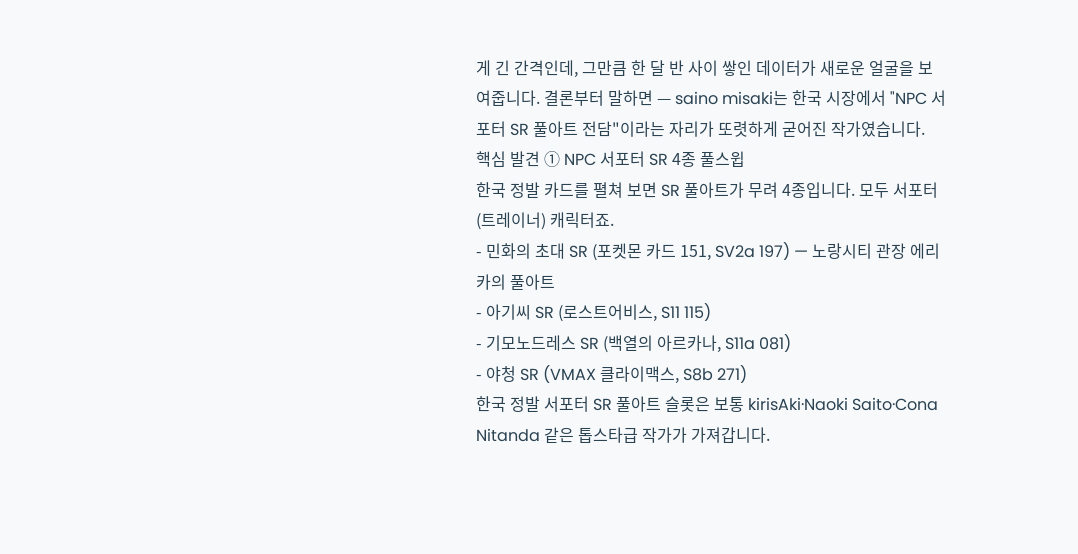게 긴 간격인데, 그만큼 한 달 반 사이 쌓인 데이터가 새로운 얼굴을 보여줍니다. 결론부터 말하면 — saino misaki는 한국 시장에서 "NPC 서포터 SR 풀아트 전담"이라는 자리가 또렷하게 굳어진 작가였습니다.
핵심 발견 ① NPC 서포터 SR 4종 풀스윕
한국 정발 카드를 펼쳐 보면 SR 풀아트가 무려 4종입니다. 모두 서포터(트레이너) 캐릭터죠.
- 민화의 초대 SR (포켓몬 카드 151, SV2a 197) — 노랑시티 관장 에리카의 풀아트
- 아기씨 SR (로스트어비스, S11 115)
- 기모노드레스 SR (백열의 아르카나, S11a 081)
- 야청 SR (VMAX 클라이맥스, S8b 271)
한국 정발 서포터 SR 풀아트 슬롯은 보통 kirisAki·Naoki Saito·Cona Nitanda 같은 톱스타급 작가가 가져갑니다.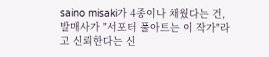saino misaki가 4종이나 채웠다는 건, 발매사가 "서포터 풀아트는 이 작가"라고 신뢰한다는 신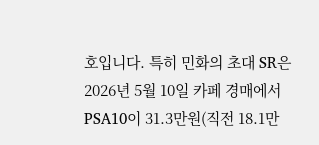호입니다. 특히 민화의 초대 SR은 2026년 5월 10일 카페 경매에서 PSA10이 31.3만원(직전 18.1만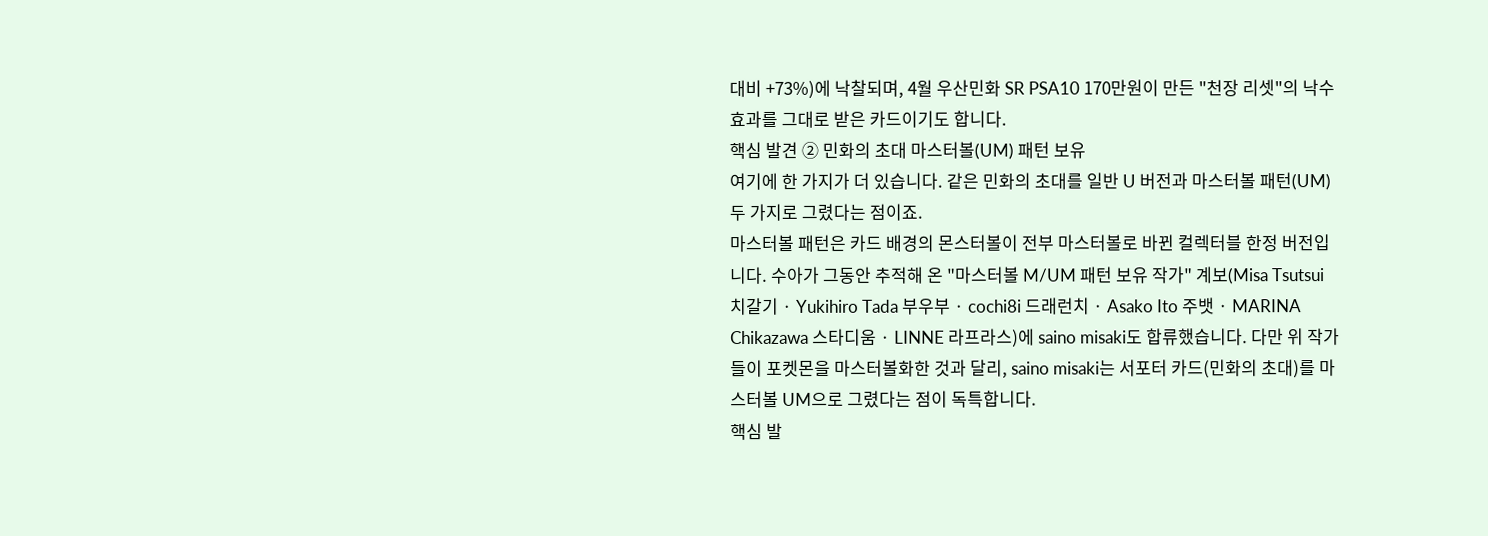대비 +73%)에 낙찰되며, 4월 우산민화 SR PSA10 170만원이 만든 "천장 리셋"의 낙수 효과를 그대로 받은 카드이기도 합니다.
핵심 발견 ② 민화의 초대 마스터볼(UM) 패턴 보유
여기에 한 가지가 더 있습니다. 같은 민화의 초대를 일반 U 버전과 마스터볼 패턴(UM) 두 가지로 그렸다는 점이죠.
마스터볼 패턴은 카드 배경의 몬스터볼이 전부 마스터볼로 바뀐 컬렉터블 한정 버전입니다. 수아가 그동안 추적해 온 "마스터볼 M/UM 패턴 보유 작가" 계보(Misa Tsutsui 치갈기 · Yukihiro Tada 부우부 · cochi8i 드래런치 · Asako Ito 주뱃 · MARINA Chikazawa 스타디움 · LINNE 라프라스)에 saino misaki도 합류했습니다. 다만 위 작가들이 포켓몬을 마스터볼화한 것과 달리, saino misaki는 서포터 카드(민화의 초대)를 마스터볼 UM으로 그렸다는 점이 독특합니다.
핵심 발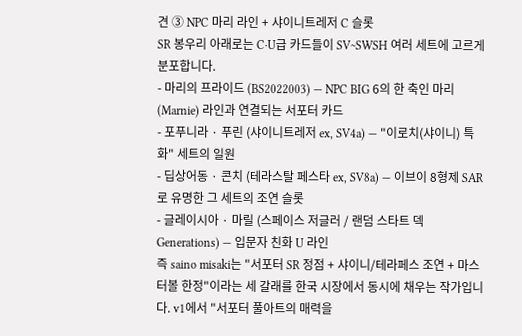견 ③ NPC 마리 라인 + 샤이니트레저 C 슬롯
SR 봉우리 아래로는 C·U급 카드들이 SV~SWSH 여러 세트에 고르게 분포합니다.
- 마리의 프라이드 (BS2022003) — NPC BIG 6의 한 축인 마리(Marnie) 라인과 연결되는 서포터 카드
- 포푸니라 · 푸린 (샤이니트레저 ex, SV4a) — "이로치(샤이니) 특화" 세트의 일원
- 딥상어동 · 콘치 (테라스탈 페스타 ex, SV8a) — 이브이 8형제 SAR로 유명한 그 세트의 조연 슬롯
- 글레이시아 · 마릴 (스페이스 저글러 / 랜덤 스타트 덱 Generations) — 입문자 친화 U 라인
즉 saino misaki는 "서포터 SR 정점 + 샤이니/테라페스 조연 + 마스터볼 한정"이라는 세 갈래를 한국 시장에서 동시에 채우는 작가입니다. v1에서 "서포터 풀아트의 매력을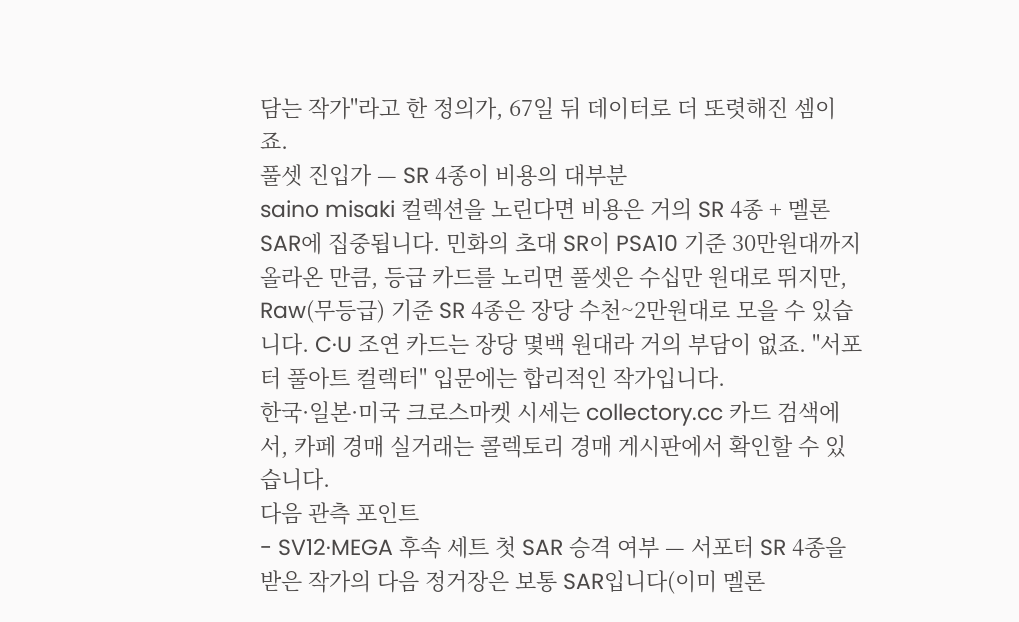담는 작가"라고 한 정의가, 67일 뒤 데이터로 더 또렷해진 셈이죠.
풀셋 진입가 — SR 4종이 비용의 대부분
saino misaki 컬렉션을 노린다면 비용은 거의 SR 4종 + 멜론 SAR에 집중됩니다. 민화의 초대 SR이 PSA10 기준 30만원대까지 올라온 만큼, 등급 카드를 노리면 풀셋은 수십만 원대로 뛰지만, Raw(무등급) 기준 SR 4종은 장당 수천~2만원대로 모을 수 있습니다. C·U 조연 카드는 장당 몇백 원대라 거의 부담이 없죠. "서포터 풀아트 컬렉터" 입문에는 합리적인 작가입니다.
한국·일본·미국 크로스마켓 시세는 collectory.cc 카드 검색에서, 카페 경매 실거래는 콜렉토리 경매 게시판에서 확인할 수 있습니다.
다음 관측 포인트
- SV12·MEGA 후속 세트 첫 SAR 승격 여부 — 서포터 SR 4종을 받은 작가의 다음 정거장은 보통 SAR입니다(이미 멜론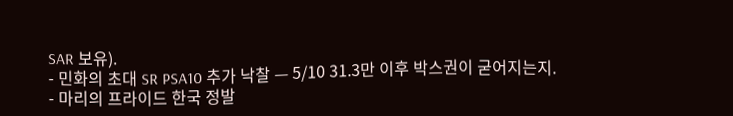SAR 보유).
- 민화의 초대 SR PSA10 추가 낙찰 — 5/10 31.3만 이후 박스권이 굳어지는지.
- 마리의 프라이드 한국 정발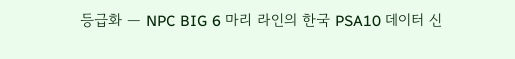등급화 — NPC BIG 6 마리 라인의 한국 PSA10 데이터 신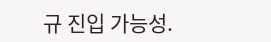규 진입 가능성.